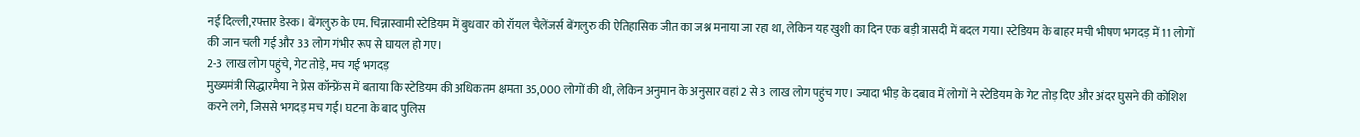नई दिल्ली,रफ्तार डेस्क। बेंगलुरु के एम. चिन्नास्वामी स्टेडियम में बुधवार को रॉयल चैलेंजर्स बेंगलुरु की ऐतिहासिक जीत का जश्न मनाया जा रहा था, लेकिन यह खुशी का दिन एक बड़ी त्रासदी में बदल गया। स्टेडियम के बाहर मची भीषण भगदड़ में 11 लोगों की जान चली गई और 33 लोग गंभीर रूप से घायल हो गए।
2-3 लाख लोग पहुंचे, गेट तोड़े, मच गई भगदड़
मुख्यमंत्री सिद्धारमैया ने प्रेस कॉन्फ्रेंस में बताया कि स्टेडियम की अधिकतम क्षमता 35,000 लोगों की थी, लेकिन अनुमान के अनुसार वहां 2 से 3 लाख लोग पहुंच गए। ज्यादा भीड़ के दबाव में लोगों ने स्टेडियम के गेट तोड़ दिए और अंदर घुसने की कोशिश करने लगे, जिससे भगदड़ मच गई। घटना के बाद पुलिस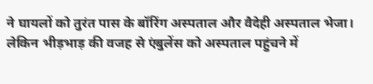ने घायलों को तुरंत पास के बॉरिंग अस्पताल और वैदेही अस्पताल भेजा। लेकिन भीड़भाड़ की वजह से एंबुलेंस को अस्पताल पहुंचने में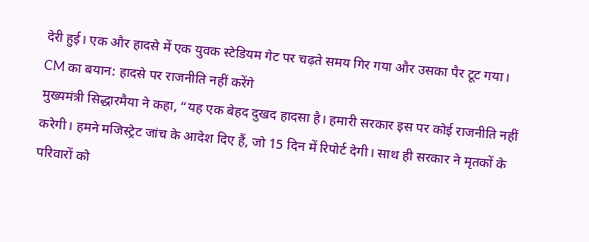देरी हुई। एक और हादसे में एक युवक स्टेडियम गेट पर चढ़ते समय गिर गया और उसका पैर टूट गया।
CM का बयान: हादसे पर राजनीति नहीं करेंगे
मुख्यमंत्री सिद्धारमैया ने कहा, “यह एक बेहद दुखद हादसा है। हमारी सरकार इस पर कोई राजनीति नहीं करेगी। हमने मजिस्ट्रेट जांच के आदेश दिए हैं, जो 15 दिन में रिपोर्ट देगी। साथ ही सरकार ने मृतकों के परिवारों को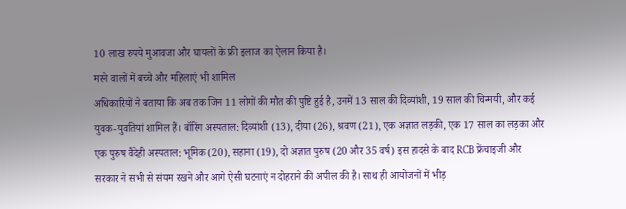10 लाख रुपये मुआवजा और घायलों के फ्री इलाज का ऐलान किया है।
मरने वालों में बच्चे और महिलाएं भी शामिल
अधिकारियों ने बताया कि अब तक जिन 11 लोगों की मौत की पुष्टि हुई है, उनमें 13 साल की दिव्यांशी, 19 साल की चिन्मयी, और कई युवक-युवतियां शामिल हैं। बॉरिंग अस्पताल: दिव्यांशी (13), दीया (26), श्रवण (21), एक अज्ञात लड़की, एक 17 साल का लड़का और एक पुरुष वैदेही अस्पताल: भूमिक (20), सहाना (19), दो अज्ञात पुरुष (20 और 35 वर्ष) इस हादसे के बाद RCB फ्रेंचाइजी और सरकार ने सभी से संयम रखने और आगे ऐसी घटनाएं न दोहराने की अपील की है। साथ ही आयोजनों में भीड़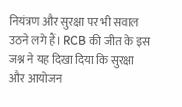नियंत्रण और सुरक्षा पर भी सवाल उठने लगे हैं। RCB की जीत के इस जश्न ने यह दिखा दिया कि सुरक्षा और आयोजन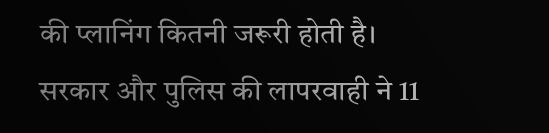की प्लानिंग कितनी जरूरी होती है। सरकार और पुलिस की लापरवाही ने 11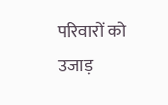परिवारों को उजाड़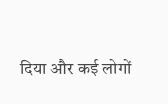दिया और कई लोगों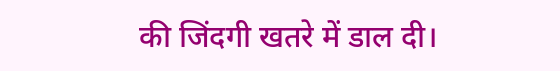की जिंदगी खतरे में डाल दी।